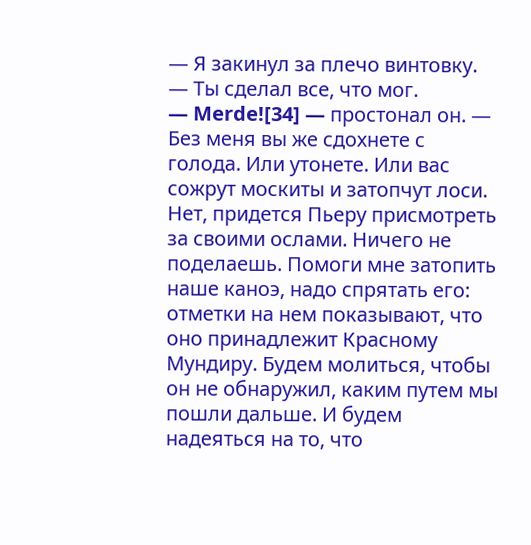— Я закинул за плечо винтовку. — Ты сделал все, что мог.
— Merde![34] — простонал он. — Без меня вы же сдохнете с голода. Или утонете. Или вас сожрут москиты и затопчут лоси. Нет, придется Пьеру присмотреть за своими ослами. Ничего не поделаешь. Помоги мне затопить наше каноэ, надо спрятать его: отметки на нем показывают, что оно принадлежит Красному Мундиру. Будем молиться, чтобы он не обнаружил, каким путем мы пошли дальше. И будем надеяться на то, что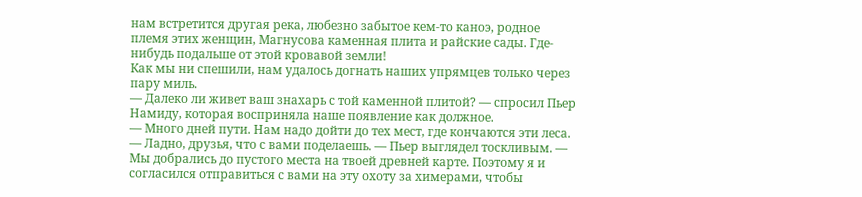нам встретится другая река, любезно забытое кем-то каноэ, родное племя этих женщин, Магнусова каменная плита и райские сады. Где-нибудь подальше от этой кровавой земли!
Как мы ни спешили, нам удалось догнать наших упрямцев только через пару миль.
— Далеко ли живет ваш знахарь с той каменной плитой? — спросил Пьер Намиду, которая восприняла наше появление как должное.
— Много дней пути. Нам надо дойти до тех мест, где кончаются эти леса.
— Ладно, друзья, что с вами поделаешь. — Пьер выглядел тоскливым. — Мы добрались до пустого места на твоей древней карте. Поэтому я и согласился отправиться с вами на эту охоту за химерами, чтобы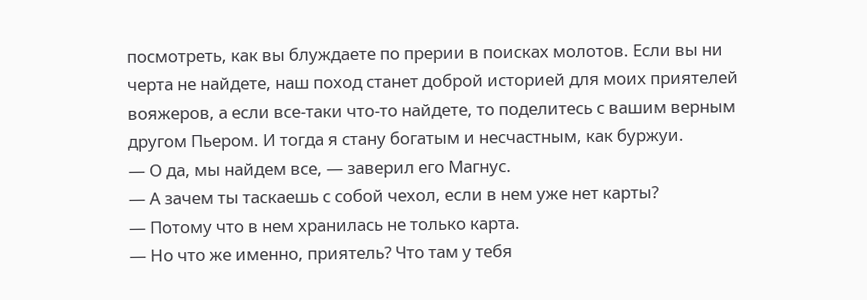посмотреть, как вы блуждаете по прерии в поисках молотов. Если вы ни черта не найдете, наш поход станет доброй историей для моих приятелей вояжеров, а если все-таки что-то найдете, то поделитесь с вашим верным другом Пьером. И тогда я стану богатым и несчастным, как буржуи.
— О да, мы найдем все, — заверил его Магнус.
— А зачем ты таскаешь с собой чехол, если в нем уже нет карты?
— Потому что в нем хранилась не только карта.
— Но что же именно, приятель? Что там у тебя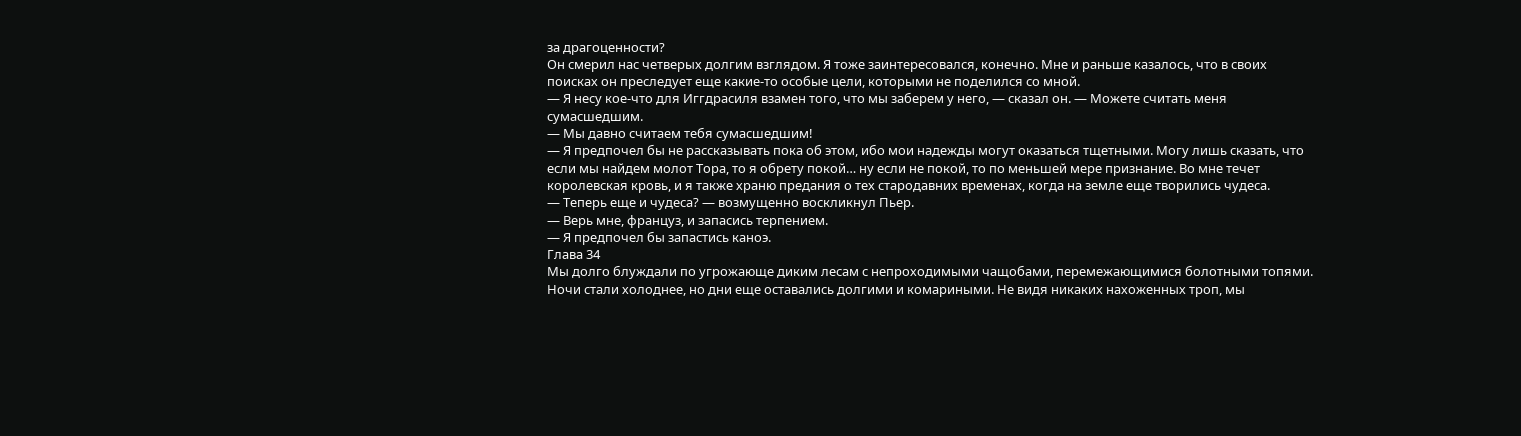за драгоценности?
Он смерил нас четверых долгим взглядом. Я тоже заинтересовался, конечно. Мне и раньше казалось, что в своих поисках он преследует еще какие-то особые цели, которыми не поделился со мной.
— Я несу кое-что для Иггдрасиля взамен того, что мы заберем у него, — сказал он. — Можете считать меня сумасшедшим.
— Мы давно считаем тебя сумасшедшим!
— Я предпочел бы не рассказывать пока об этом, ибо мои надежды могут оказаться тщетными. Могу лишь сказать, что если мы найдем молот Тора, то я обрету покой… ну если не покой, то по меньшей мере признание. Во мне течет королевская кровь, и я также храню предания о тех стародавних временах, когда на земле еще творились чудеса.
— Теперь еще и чудеса? — возмущенно воскликнул Пьер.
— Верь мне, француз, и запасись терпением.
— Я предпочел бы запастись каноэ.
Глава 34
Мы долго блуждали по угрожающе диким лесам с непроходимыми чащобами, перемежающимися болотными топями. Ночи стали холоднее, но дни еще оставались долгими и комариными. Не видя никаких нахоженных троп, мы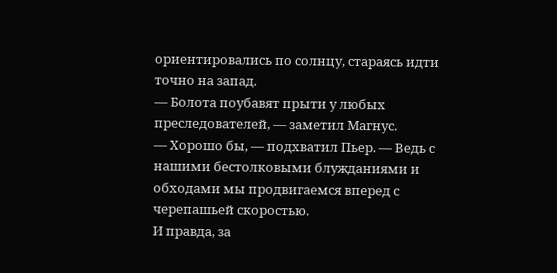ориентировались по солнцу, стараясь идти точно на запад.
— Болота поубавят прыти у любых преследователей, — заметил Магнус.
— Хорошо бы, — подхватил Пьер. — Ведь с нашими бестолковыми блужданиями и обходами мы продвигаемся вперед с черепашьей скоростью.
И правда, за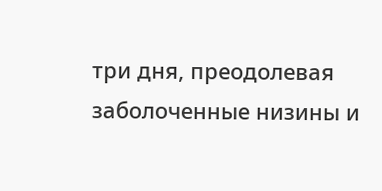три дня, преодолевая заболоченные низины и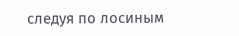следуя по лосиным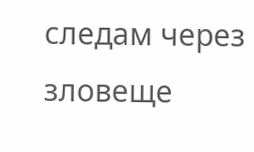следам через зловеще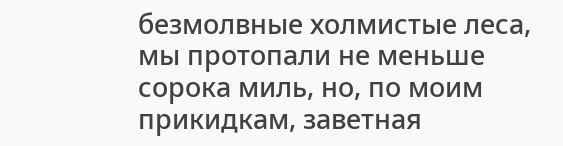безмолвные холмистые леса, мы протопали не меньше сорока миль, но, по моим прикидкам, заветная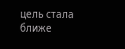цель стала ближе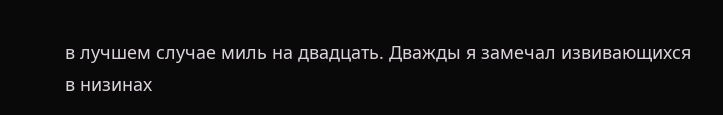в лучшем случае миль на двадцать. Дважды я замечал извивающихся в низинах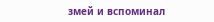змей и вспоминал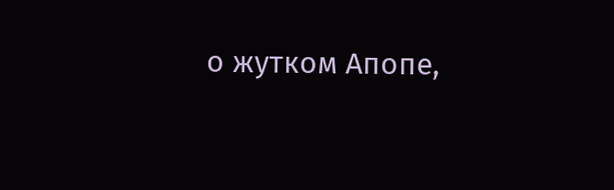о жутком Апопе,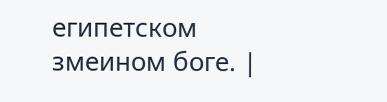египетском змеином боге. |